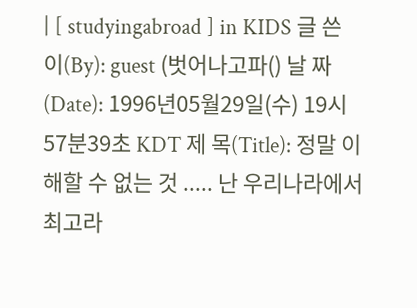| [ studyingabroad ] in KIDS 글 쓴 이(By): guest (벗어나고파() 날 짜 (Date): 1996년05월29일(수) 19시57분39초 KDT 제 목(Title): 정말 이해할 수 없는 것 ..... 난 우리나라에서 최고라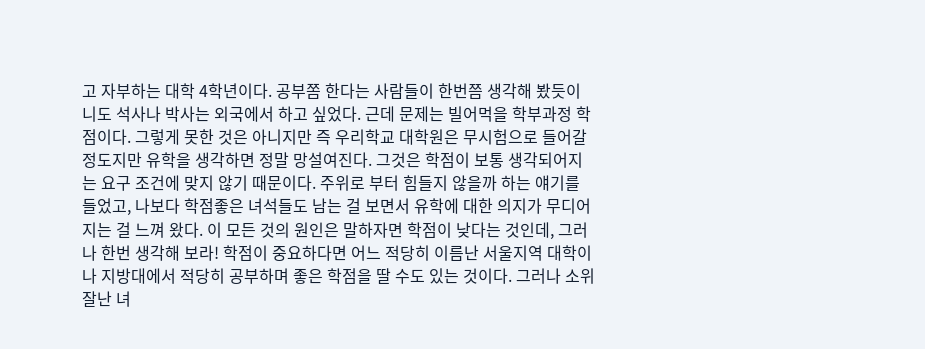고 자부하는 대학 4학년이다. 공부쫌 한다는 사람들이 한번쯤 생각해 봤듯이 니도 석사나 박사는 외국에서 하고 싶었다. 근데 문제는 빌어먹을 학부과정 학점이다. 그렇게 못한 것은 아니지만 즉 우리학교 대학원은 무시험으로 들어갈 정도지만 유학을 생각하면 정말 망설여진다. 그것은 학점이 보통 생각되어지는 요구 조건에 맞지 않기 때문이다. 주위로 부터 힘들지 않을까 하는 얘기를 들었고, 나보다 학점좋은 녀석들도 남는 걸 보면서 유학에 대한 의지가 무디어 지는 걸 느껴 왔다. 이 모든 것의 원인은 말하자면 학점이 낮다는 것인데, 그러나 한번 생각해 보라! 학점이 중요하다면 어느 적당히 이름난 서울지역 대학이나 지방대에서 적당히 공부하며 좋은 학점을 딸 수도 있는 것이다. 그러나 소위 잘난 녀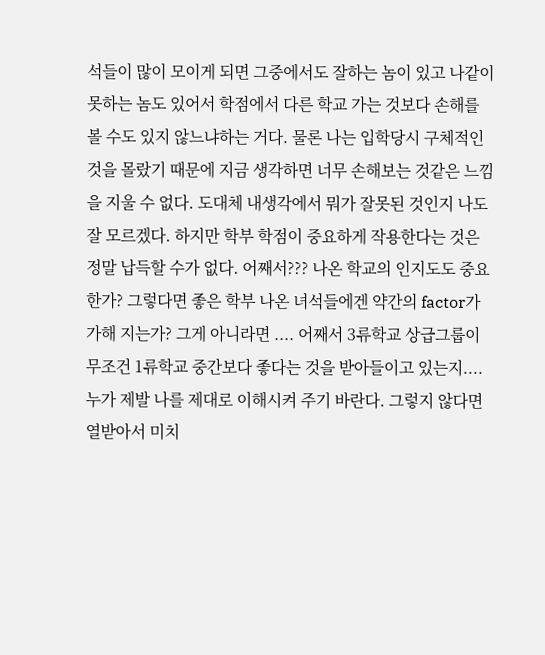석들이 많이 모이게 되면 그중에서도 잘하는 놈이 있고 나같이 못하는 놈도 있어서 학점에서 다른 학교 가는 것보다 손해를 볼 수도 있지 않느냐하는 거다. 물론 나는 입학당시 구체적인 것을 몰랐기 때문에 지금 생각하면 너무 손해보는 것같은 느낌을 지울 수 없다. 도대체 내생각에서 뭐가 잘못된 것인지 나도 잘 모르겠다. 하지만 학부 학점이 중요하게 작용한다는 것은 정말 납득할 수가 없다. 어째서??? 나온 학교의 인지도도 중요한가? 그렇다면 좋은 학부 나온 녀석들에겐 약간의 factor가 가해 지는가? 그게 아니라면 .... 어째서 3류학교 상급그룹이 무조건 1류학교 중간보다 좋다는 것을 받아들이고 있는지.... 누가 제발 나를 제대로 이해시켜 주기 바란다. 그렇지 않다면 열받아서 미치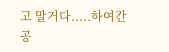고 말거다.....하여간 공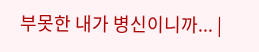부못한 내가 병신이니까... |